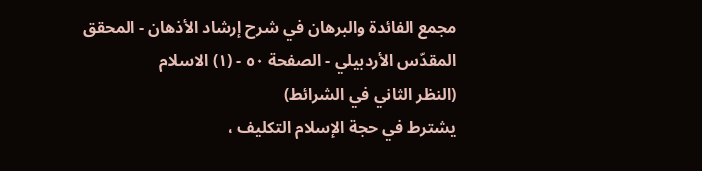مجمع الفائدة والبرهان في شرح إرشاد الأذهان - المحقق المقدّس الأردبيلي - الصفحة ٥٠ - (١) الاسلام
(النظر الثاني في الشرائط)
يشترط في حجة الإسلام التكليف ،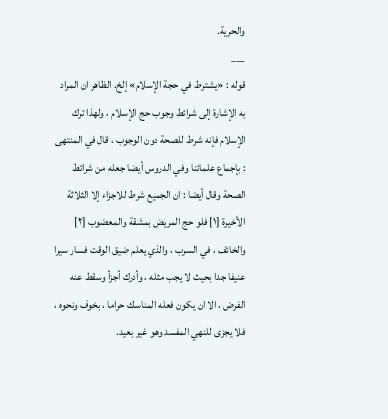والحرية.
___
قوله : «يشترط في حجة الإسلام» إلخ. الظاهر ان المراد به الإشارة إلى شرائط وجوب حج الإسلام ، ولهذا ترك الإسلام فإنه شرط للصحة دون الوجوب ، قال في المنتهى : بإجماع علمائنا وفي الدروس أيضا جعله من شرائط الصحة وقال أيضا : ان الجميع شرط للاجزاء إلا الثلاثة الأخيرة [١] فلو حج المريض بمشقة والمعضوب [٢] والخائف ، في السرب ، والذي يعلم ضيق الوقت فسار سيرا عنيفا جدا بحيث لا يجب مثله ، وأدرك أجزأ وسقط عنه الفرض ، الا ان يكون فعله المناسك حراما ، بخوف ونحوه ، فلا يجزى للنهي المفسد وهو غير بعيد.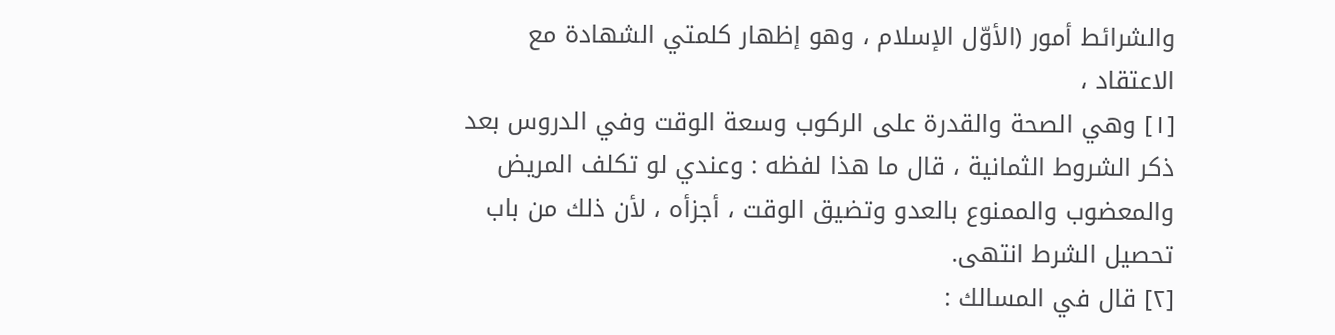والشرائط أمور (الأوّل الإسلام ، وهو إظهار كلمتي الشهادة مع الاعتقاد ،
[١] وهي الصحة والقدرة على الركوب وسعة الوقت وفي الدروس بعد ذكر الشروط الثمانية ، قال ما هذا لفظه : وعندي لو تكلف المريض والمعضوب والممنوع بالعدو وتضيق الوقت ، أجزأه ، لأن ذلك من باب تحصيل الشرط انتهى.
[٢] قال في المسالك :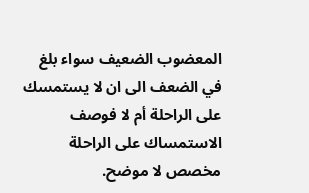المعضوب الضعيف سواء بلغ في الضعف الى ان لا يستمسك على الراحلة أم لا فوصف الاستمساك على الراحلة مخصص لا موضح.